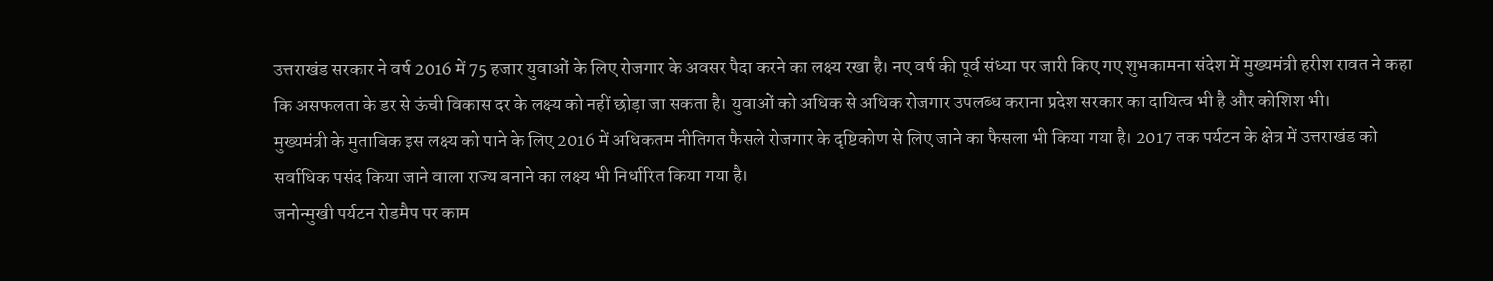उत्तराखंड सरकार ने वर्ष 2016 में 75 हजार युवाओं के लिए रोजगार के अवसर पैदा करने का लक्ष्य रखा है। नए वर्ष की पूर्व संध्या पर जारी किए गए शुभकामना संदेश में मुख्यमंत्री हरीश रावत ने कहा कि असफलता के डर से ऊंची विकास दर के लक्ष्य को नहीं छोड़ा जा सकता है। युवाओं को अधिक से अधिक रोजगार उपलब्ध कराना प्रदेश सरकार का दायित्व भी है और कोशिश भी।
मुख्यमंत्री के मुताबिक इस लक्ष्य को पाने के लिए 2016 में अधिकतम नीतिगत फैसले रोजगार के दृष्टिकोण से लिए जाने का फैसला भी किया गया है। 2017 तक पर्यटन के क्षेत्र में उत्तराखंड को सर्वाधिक पसंद किया जाने वाला राज्य बनाने का लक्ष्य भी निर्धारित किया गया है।
जनोन्मुखी पर्यटन रोडमैप पर काम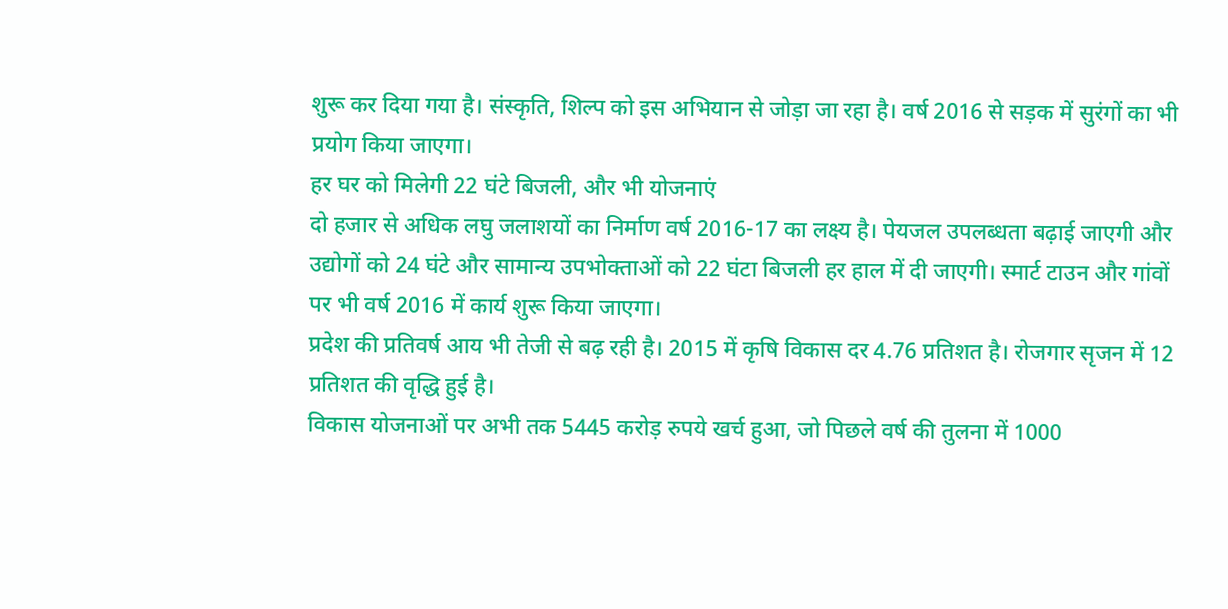शुरू कर दिया गया है। संस्कृति, शिल्प को इस अभियान से जोड़ा जा रहा है। वर्ष 2016 से सड़क में सुरंगों का भी प्रयोग किया जाएगा।
हर घर को मिलेगी 22 घंटे बिजली, और भी योजनाएं
दो हजार से अधिक लघु जलाशयों का निर्माण वर्ष 2016-17 का लक्ष्य है। पेयजल उपलब्धता बढ़ाई जाएगी और उद्योगों को 24 घंटे और सामान्य उपभोक्ताओं को 22 घंटा बिजली हर हाल में दी जाएगी। स्मार्ट टाउन और गांवों पर भी वर्ष 2016 में कार्य शुरू किया जाएगा।
प्रदेश की प्रतिवर्ष आय भी तेजी से बढ़ रही है। 2015 में कृषि विकास दर 4.76 प्रतिशत है। रोजगार सृजन में 12 प्रतिशत की वृद्धि हुई है।
विकास योजनाओं पर अभी तक 5445 करोड़ रुपये खर्च हुआ, जो पिछले वर्ष की तुलना में 1000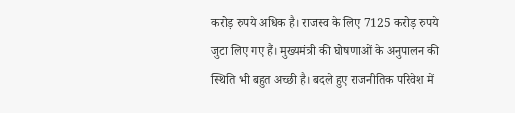करोड़ रुपये अधिक है। राजस्व के लिए 7125 करोड़ रुपये जुटा लिए गए हैं। मुख्यमंत्री की घोषणाओं के अनुपालन की स्थिति भी बहुत अच्छी है। बदले हुए राजनीतिक परिवेश में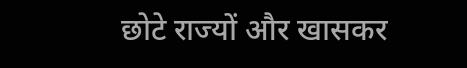छोटे राज्यों और खासकर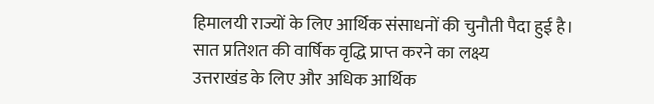हिमालयी राज्यों के लिए आर्थिक संसाधनों की चुनौती पैदा हुई है।
सात प्रतिशत की वार्षिक वृद्धि प्राप्त करने का लक्ष्य
उत्तराखंड के लिए और अधिक आर्थिक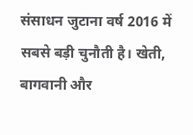संसाधन जुटाना वर्ष 2016 में सबसे बड़ी चुनौती है। खेती, बागवानी और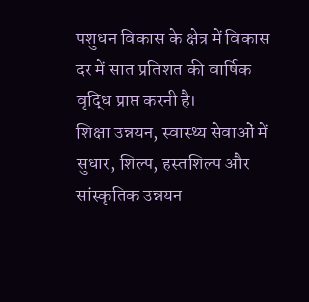पशुधन विकास के क्षेत्र में विकास दर में सात प्रतिशत की वार्षिक वृद्धि प्राप्त करनी है।
शिक्षा उन्नयन, स्वास्थ्य सेवाओं में सुधार, शिल्प, हस्तशिल्प और सांस्कृतिक उन्नयन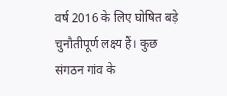वर्ष 2016 के लिए घोषित बड़े चुनौतीपूर्ण लक्ष्य हैं। कुछ संगठन गांव के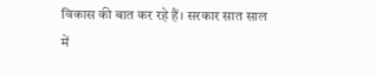विकास की बात कर रहे हैं। सरकार सात साल में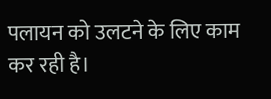पलायन को उलटने के लिए काम कर रही है।